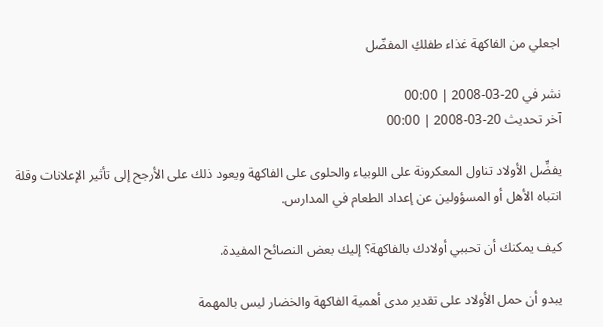اجعلي من الفاكهة غذاء طفلكِ المفضّل

نشر في 20-03-2008 | 00:00
آخر تحديث 20-03-2008 | 00:00

يفضِّل الأولاد تناول المعكرونة على اللوبياء والحلوى على الفاكهة ويعود ذلك على الأرجح إلى تأثير الإعلانات وقلة انتباه الأهل أو المسؤولين عن إعداد الطعام في المدارس.

كيف يمكنك أن تحببي أولادك بالفاكهة؟ إليك بعض النصائح المفيدة.

يبدو أن حمل الأولاد على تقدير مدى أهمية الفاكهة والخضار ليس بالمهمة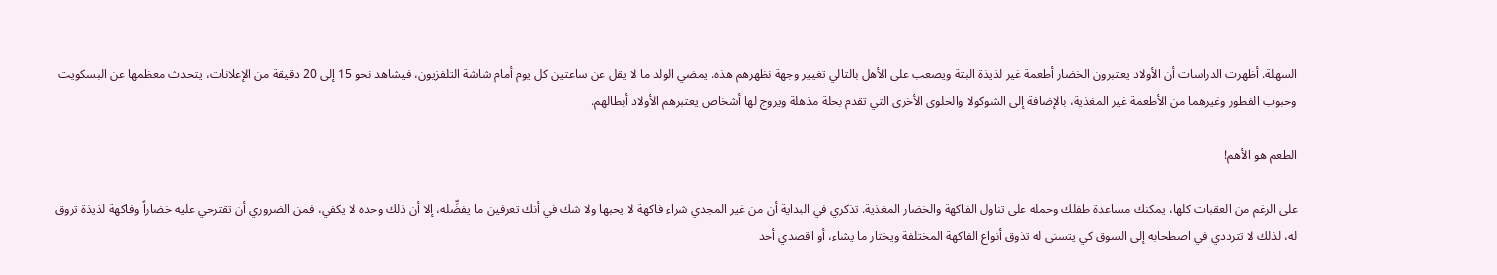السهلة. أظهرت الدراسات أن الأولاد يعتبرون الخضار أطعمة غير لذيذة البتة ويصعب على الأهل بالتالي تغيير وجهة نظهرهم هذه. يمضي الولد ما لا يقل عن ساعتين كل يوم أمام شاشة التلفزيون، فيشاهد نحو 15 إلى 20 دقيقة من الإعلانات، يتحدث معظمها عن البسكويت وحبوب الفطور وغيرهما من الأطعمة غير المغذية، بالإضافة إلى الشوكولا والحلوى الأخرى التي تقدم بحلة مذهلة ويروج لها أشخاص يعتبرهم الأولاد أبطالهم.

الطعم هو الأهم!

على الرغم من العقبات كلها، يمكنك مساعدة طفلك وحمله على تناول الفاكهة والخضار المغذية. تذكري في البداية أن من غير المجدي شراء فاكهة لا يحبها ولا شك في أنك تعرفين ما يفضِّله، إلا أن ذلك وحده لا يكفي، فمن الضروري أن تقترحي عليه خضاراً وفاكهة لذيذة تروق له، لذلك لا تترددي في اصطحابه إلى السوق كي يتسنى له تذوق أنواع الفاكهة المختلفة ويختار ما يشاء، أو اقصدي أحد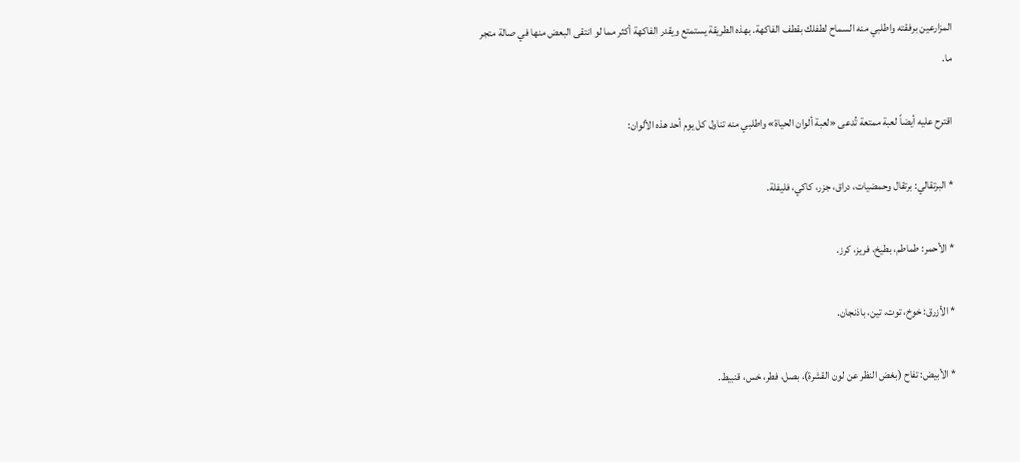المزارعين برفقته واطلبي منه السماح لطفلك بقطف الفاكهة. بهذه الطريقة يستمتع ويقدر الفاكهة أكثر مما لو انتقى البعض منها في صالة متجر ما.

اقترح عليه أيضاً لعبة ممتعة تُدعى «لعبة ألوان الحياة» واطلبي منه تناول كل يوم أحد هذه الألوان:

* البرتقالي: برتقال وحمضيات، دراق، جزر، كاكي، فليفلة.

* الأحمر: طماطم، بطيخ، فريز، كرز.

* الأزرق: خوخ، توت، تين، باذنجان.

* الأبيض: تفاح (بغض النظر عن لون القشرة)، بصل، فطر، خس، قنبيط.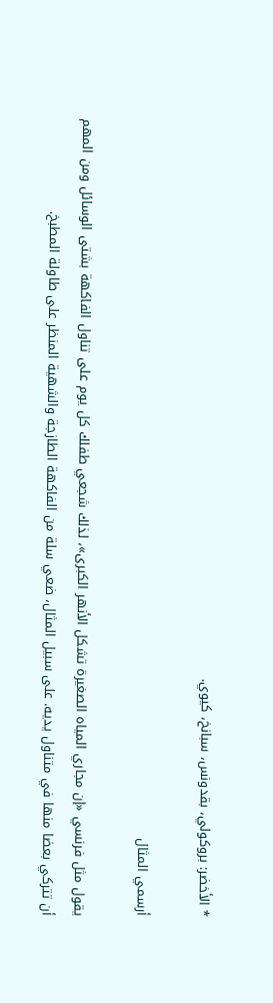* الأخضر: بروكولي، بقدونس، سبانخ، كيوي.

أرسمي المثال

يقول مثل فرنسي «إن مجاري المياه الصغيرة تشكل الأنهر الكبرى»، لذلك شجعي طفلك كل يوم على تناول الفاكهة بشتى الوسائل ومن المهم أن تتركي بعضا منها في متناول يديه. على سبيل المثال، ضعي سلة من الفاكهة الطازجة والشهية المنظر على طاولة المطبخ.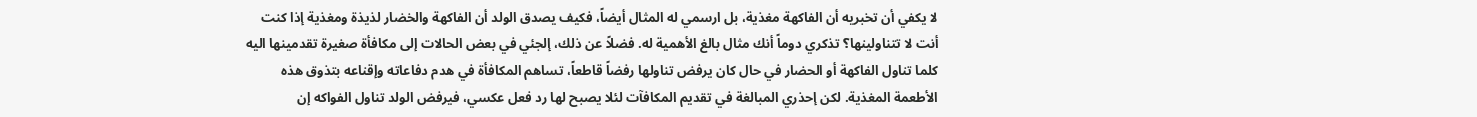لا يكفي أن تخبريه أن الفاكهة مغذية، بل ارسمي له المثال أيضاً، فكيف يصدق الولد أن الفاكهة والخضار لذيذة ومغذية إذا كنت أنت لا تتناولينها؟ تذكري دوماً أنك مثال بالغ الأهمية له. فضلاً عن ذلك، إلجئي في بعض الحالات إلى مكافأة صغيرة تقدمينها اليه كلما تناول الفاكهة أو الحضار في حال كان يرفض تناولها رفضاً قاطعاً، تساهم المكافأة في هدم دفاعاته وإقناعه بتذوق هذه الأطعمة المغذية. لكن إحذري المبالغة في تقديم المكافآت لئلا يصبح لها رد فعل عكسي، فيرفض الولد تناول الفواكه إن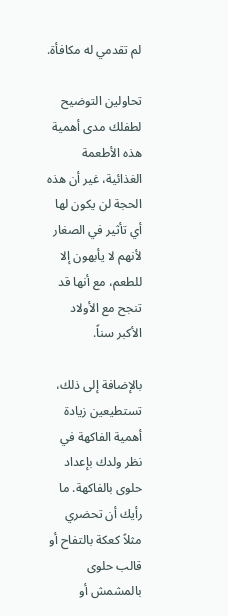لم تقدمي له مكافأة.

تحاولين التوضيح لطفلك مدى أهمية هذه الأطعمة الغذائية، غير أن هذه الحجة لن يكون لها أي تأثير في الصغار لأنهم لا يأبهون إلا للطعم، مع أنها قد تنجح مع الأولاد الأكبر سناً.

بالإضافة إلى ذلك، تستطيعين زيادة أهمية الفاكهة في نظر ولدك بإعداد حلوى بالفاكهة. ما رأيك أن تحضري مثلاً كعكة بالتفاح أو قالب حلوى بالمشمش أو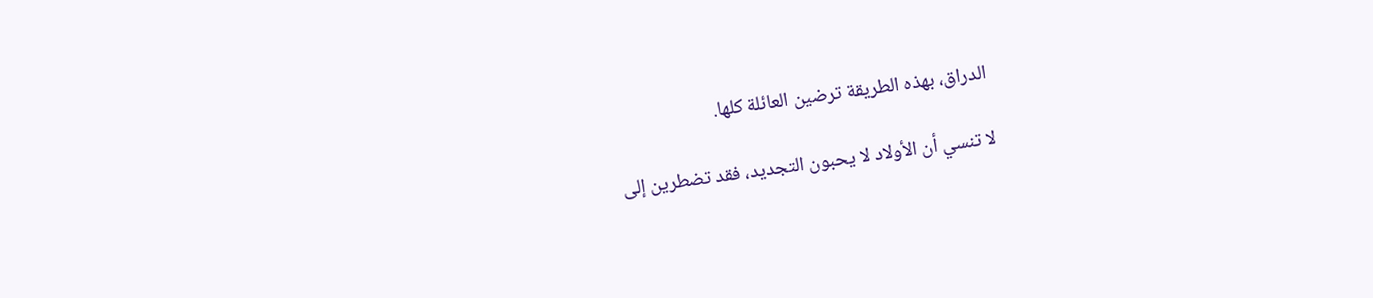الدراق، بهذه الطريقة ترضين العائلة كلها.

لا تنسي أن الأولاد لا يحبون التجديد، فقد تضطرين إلى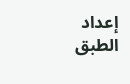إعداد الطبق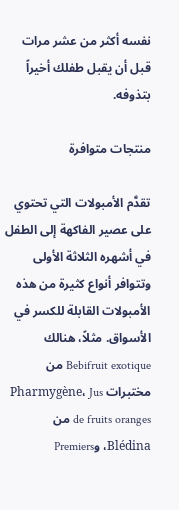نفسه أكثر من عشر مرات قبل أن يقبل طفلك أخيراً بتذوفه.

منتجات متوافرة

تقدَّم الأمبولات التي تحتوي على عصير الفاكهة إلى الطفل في أشهره الثلاثة الأولى وتتوافر أنواع كثيرة من هذه الأمبولات القابلة للكسر في الأسواق. مثلاً، هنالك Bebifruit exotique من مختبرات Pharmygène، Jus de fruits oranges من Blédina، وPremiers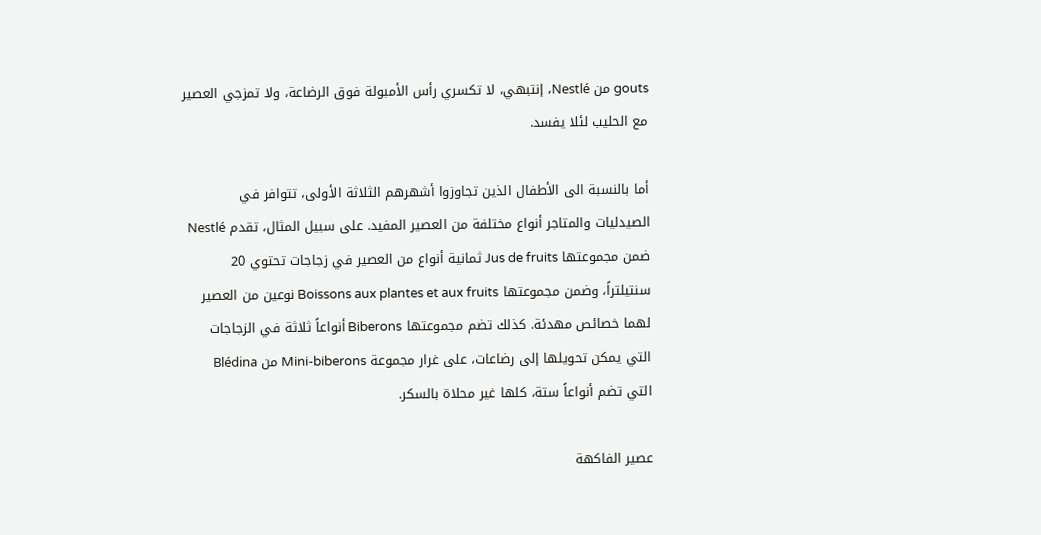gouts من Nestlé، إنتبهي، لا تكسري رأس الأمبولة فوق الرضاعة، ولا تمزجي العصير مع الحليب لئلا يفسد.

أما بالنسبة الى الأطفال الذين تجاوزوا أشهرهم الثلاثة الأولى، تتوافر في الصيدليات والمتاجر أنواع مختلفة من العصير المفيد. على سبيل المثال، تقدم Nestlé ضمن مجموعتها Jus de fruits ثمانية أنواع من العصير في زجاجات تحتوي 20 سنتيلتراً، وضمن مجموعتها Boissons aux plantes et aux fruits نوعين من العصير لهما خصائص مهدئة. كذلك تضم مجموعتها Biberons أنواعاً ثلاثة في الزجاجات التي يمكن تحويلها إلى رضاعات، على غرار مجموعة Mini-biberons من Blédina التي تضم أنواعاً ستة، كلها غير محلاة بالسكر.

عصير الفاكهة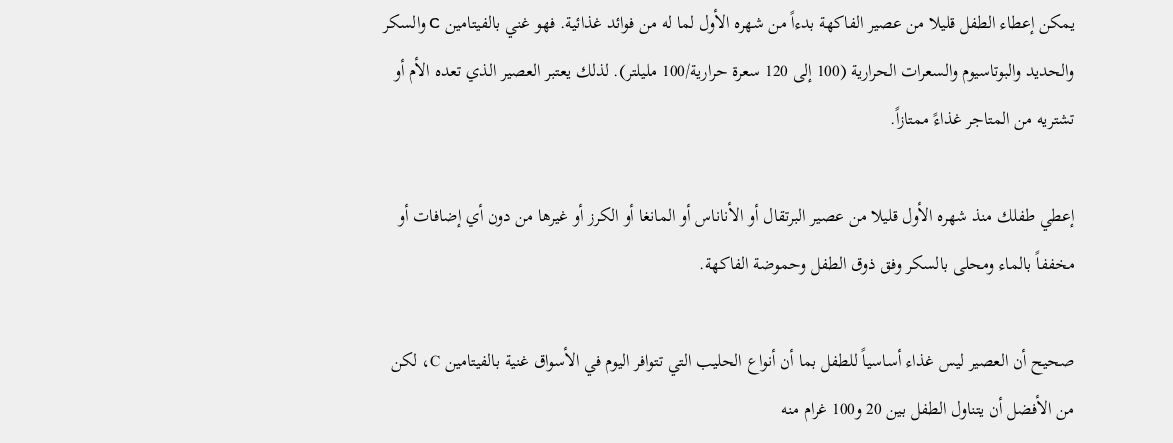يمكن إعطاء الطفل قليلا من عصير الفاكهة بدءاً من شهره الأول لما له من فوائد غذائية. فهو غني بالفيتامين C والسكر والحديد والبوتاسيوم والسعرات الحرارية (100 إلى 120 سعرة حرارية/100 مليلتر). لذلك يعتبر العصير الذي تعده الأم أو تشتريه من المتاجر غذاءً ممتازاً.

إعطي طفلك منذ شهره الأول قليلا من عصير البرتقال أو الأناناس أو المانغا أو الكرز أو غيرها من دون أي إضافات أو مخففاً بالماء ومحلى بالسكر وفق ذوق الطفل وحموضة الفاكهة.

صحيح أن العصير ليس غذاء أساسياً للطفل بما أن أنواع الحليب التي تتوافر اليوم في الأسواق غنية بالفيتامين C، لكن من الأفضل أن يتناول الطفل بين 20 و100 غرام منه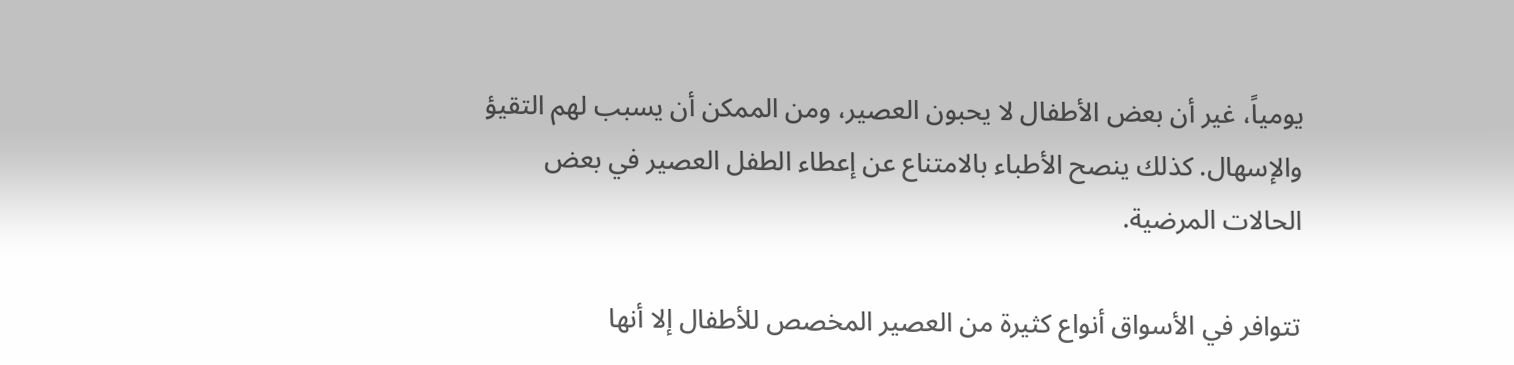يومياً، غير أن بعض الأطفال لا يحبون العصير، ومن الممكن أن يسبب لهم التقيؤ والإسهال. كذلك ينصح الأطباء بالامتناع عن إعطاء الطفل العصير في بعض الحالات المرضية.

تتوافر في الأسواق أنواع كثيرة من العصير المخصص للأطفال إلا أنها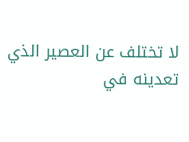لا تختلف عن العصير الذي تعدينه في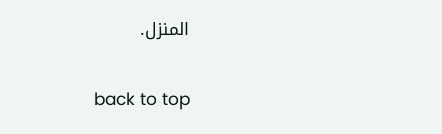المنزل.

back to top